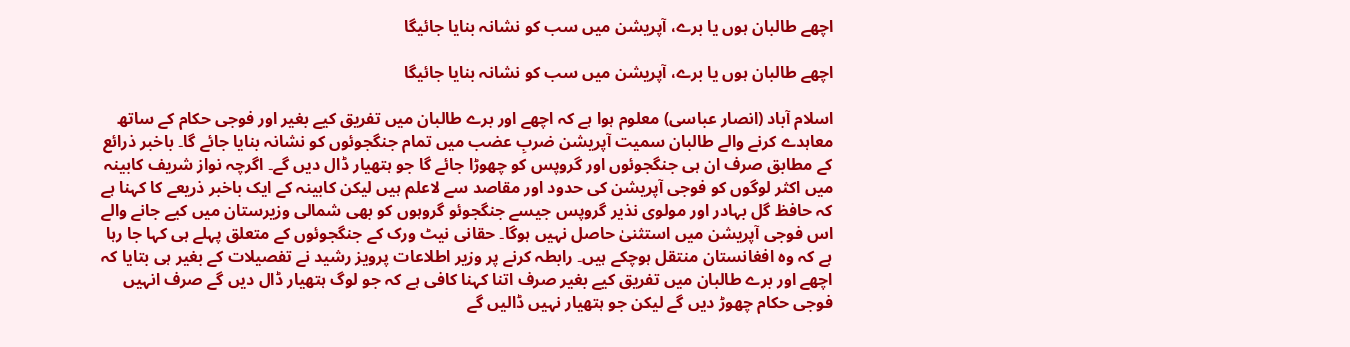اچھے طالبان ہوں یا برے، آپریشن میں سب کو نشانہ بنایا جائیگا

اچھے طالبان ہوں یا برے، آپریشن میں سب کو نشانہ بنایا جائیگا

اسلام آباد (انصار عباسی) معلوم ہوا ہے کہ اچھے اور برے طالبان میں تفریق کیے بغیر اور فوجی حکام کے ساتھ معاہدے کرنے والے طالبان سمیت آپریشن ضربِ عضب میں تمام جنگجوئوں کو نشانہ بنایا جائے گا۔ باخبر ذرائع کے مطابق صرف ان ہی جنگجوئوں اور گروپس کو چھوڑا جائے گا جو ہتھیار ڈال دیں گے۔ اگرچہ نواز شریف کابینہ میں اکثر لوگوں کو فوجی آپریشن کی حدود اور مقاصد سے لاعلم ہیں لیکن کابینہ کے ایک باخبر ذریعے کا کہنا ہے کہ حافظ گل بہادر اور مولوی نذیر گروپس جیسے جنگجوئو گروہوں کو بھی شمالی وزیرستان میں کیے جانے والے اس فوجی آپریشن میں استثنیٰ حاصل نہیں ہوگا۔ حقانی نیٹ ورک کے جنگجوئوں کے متعلق پہلے ہی کہا جا رہا ہے کہ وہ افغانستان منتقل ہوچکے ہیں۔ رابطہ کرنے پر وزیر اطلاعات پرویز رشید نے تفصیلات کے بغیر ہی بتایا کہ اچھے اور برے طالبان میں تفریق کیے بغیر صرف اتنا کہنا کافی ہے کہ جو لوگ ہتھیار ڈال دیں گے صرف انہیں فوجی حکام چھوڑ دیں گے لیکن جو ہتھیار نہیں ڈالیں گے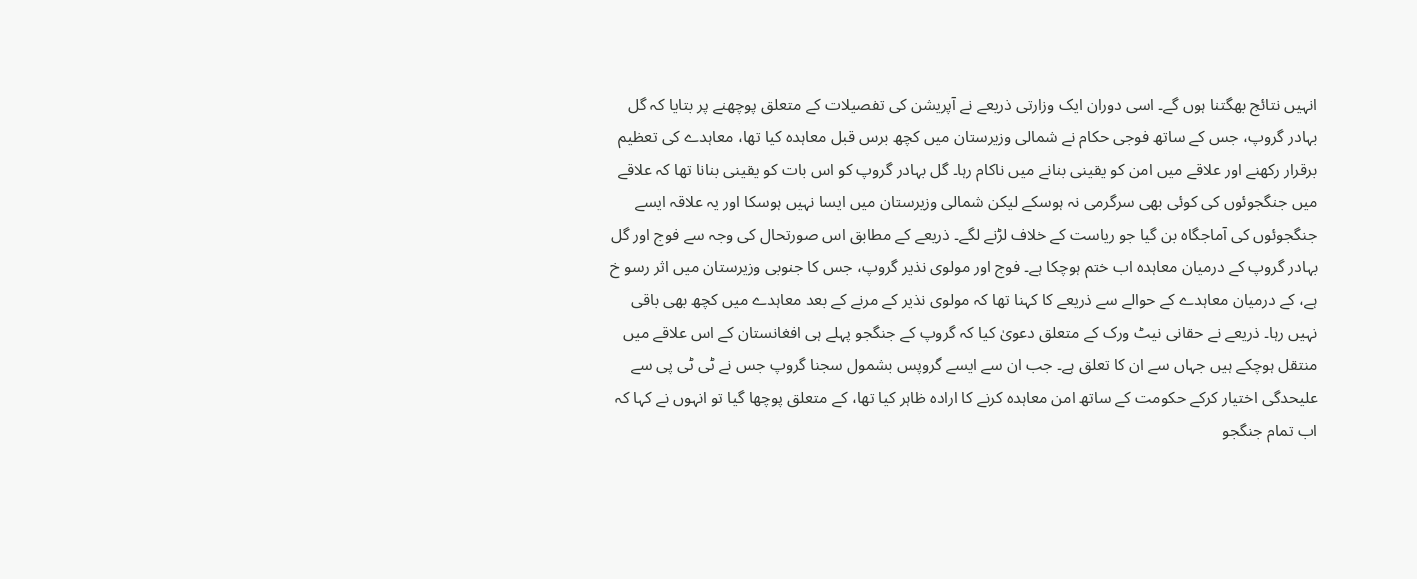انہیں نتائج بھگتنا ہوں گے۔ اسی دوران ایک وزارتی ذریعے نے آپریشن کی تفصیلات کے متعلق پوچھنے پر بتایا کہ گل بہادر گروپ، جس کے ساتھ فوجی حکام نے شمالی وزیرستان میں کچھ برس قبل معاہدہ کیا تھا، معاہدے کی تعظیم برقرار رکھنے اور علاقے میں امن کو یقینی بنانے میں ناکام رہا۔ گل بہادر گروپ کو اس بات کو یقینی بنانا تھا کہ علاقے میں جنگجوئوں کی کوئی بھی سرگرمی نہ ہوسکے لیکن شمالی وزیرستان میں ایسا نہیں ہوسکا اور یہ علاقہ ایسے جنگجوئوں کی آماجگاہ بن گیا جو ریاست کے خلاف لڑنے لگے۔ ذریعے کے مطابق اس صورتحال کی وجہ سے فوج اور گل بہادر گروپ کے درمیان معاہدہ اب ختم ہوچکا ہے۔ فوج اور مولوی نذیر گروپ، جس کا جنوبی وزیرستان میں اثر رسو خ ہے، کے درمیان معاہدے کے حوالے سے ذریعے کا کہنا تھا کہ مولوی نذیر کے مرنے کے بعد معاہدے میں کچھ بھی باقی نہیں رہا۔ ذریعے نے حقانی نیٹ ورک کے متعلق دعویٰ کیا کہ گروپ کے جنگجو پہلے ہی افغانستان کے اس علاقے میں منتقل ہوچکے ہیں جہاں سے ان کا تعلق ہے۔ جب ان سے ایسے گروپس بشمول سجنا گروپ جس نے ٹی ٹی پی سے علیحدگی اختیار کرکے حکومت کے ساتھ امن معاہدہ کرنے کا ارادہ ظاہر کیا تھا، کے متعلق پوچھا گیا تو انہوں نے کہا کہ اب تمام جنگجو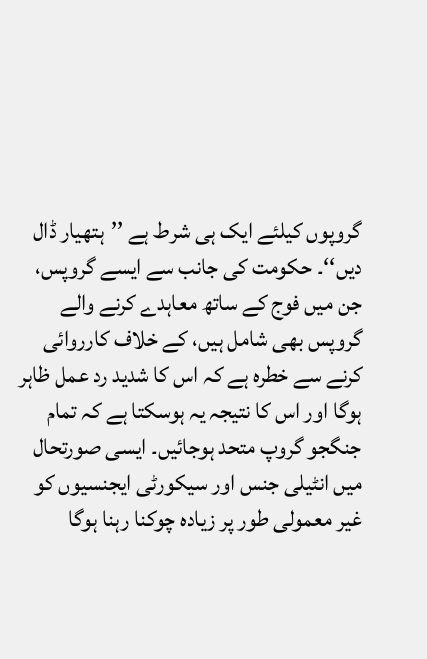گروپوں کیلئے ایک ہی شرط ہے ’’ہتھیار ڈال دیں‘‘۔ حکومت کی جانب سے ایسے گروپس، جن میں فوج کے ساتھ معاہدے کرنے والے گروپس بھی شامل ہیں، کے خلاف کارروائی کرنے سے خطرہ ہے کہ اس کا شدید رد عمل ظاہر ہوگا اور اس کا نتیجہ یہ ہوسکتا ہے کہ تمام جنگجو گروپ متحد ہوجائیں۔ ایسی صورتحال میں انٹیلی جنس اور سیکورٹی ایجنسیوں کو غیر معمولی طور پر زیادہ چوکنا رہنا ہوگا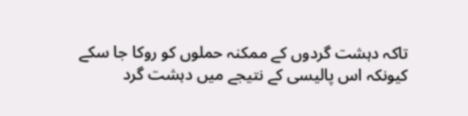تاکہ دہشت گردوں کے ممکنہ حملوں کو روکا جا سکے کیونکہ اس پالیسی کے نتیجے میں دہشت گرد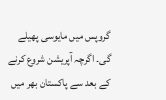گروپس میں مایوسی پھیلے گی۔ اگرچہ آپریشن شروع کرنے کے بعد سے پاکستان بھر میں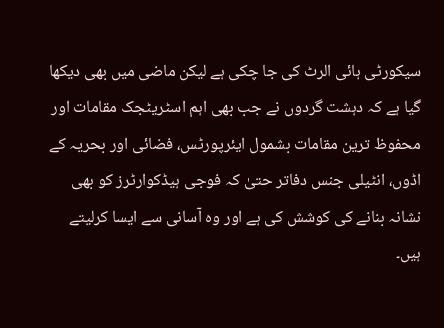سیکورٹی ہائی الرٹ کی جا چکی ہے لیکن ماضی میں بھی دیکھا گیا ہے کہ دہشت گردوں نے جب بھی اہم اسٹریٹجک مقامات اور محفوظ ترین مقامات بشمول ایئرپورٹس، فضائی اور بحریہ کے اڈوں، انٹیلی جنس دفاتر حتیٰ کہ فوجی ہیڈکوارٹرز کو بھی نشانہ بنانے کی کوشش کی ہے اور وہ آسانی سے ایسا کرلیتے ہیں۔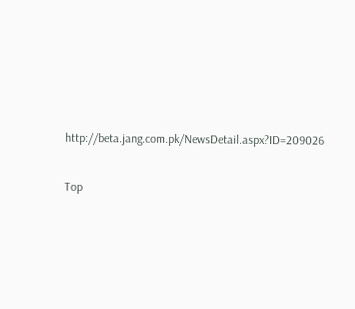http://beta.jang.com.pk/NewsDetail.aspx?ID=209026

Top